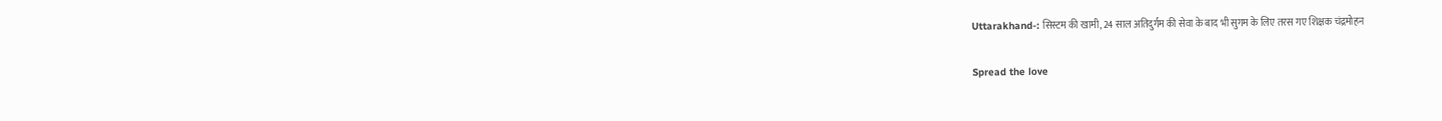Uttarakhand-: सिस्टम की खामी, 24 साल अतिदुर्गम की सेवा के बाद भी सुगम के लिए तरस गए शिक्षक चंद्रमोहन

Spread the love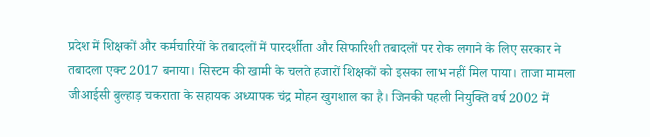प्रदेश में शिक्षकों और कर्मचारियों के तबादलों में पारदर्शीता और सिफारिशी तबादलों पर रोक लगाने के लिए सरकार ने तबादला एक्ट 2017 बनाया। सिस्टम की खामी के चलते हजारों शिक्षकों को इसका लाभ नहीं मिल पाया। ताजा मामला जीआईसी बुल्हाड़ चकराता के सहायक अध्यापक चंद्र मोहन खुगशाल का है। जिनकी पहली नियुक्ति वर्ष 2002 में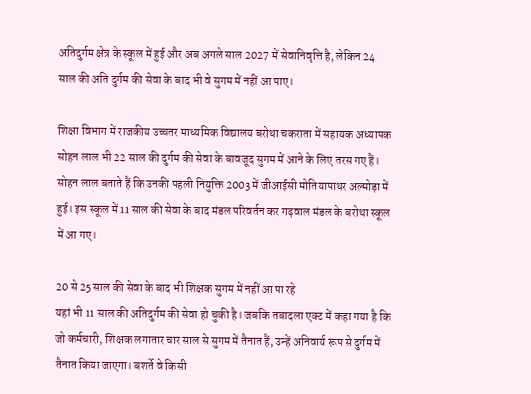अतिदुर्गम क्षेत्र के स्कूल में हुई और अब अगले साल 2027 में सेवानिवृत्ति है, लेकिन 24 साल की अति दुर्गम की सेवा के बाद भी वे सुगम में नहीं आ पाए।

शिक्षा विभाग में राजकीय उच्चतर माध्यमिक विद्यालय बरोथा चकराता में सहायक अध्यापक सोहन लाल भी 22 साल की दुर्गम की सेवा के बावजूद सुगम में आने के लिए तरस गए हैं। सोहन लाल बताते हैं कि उनकी पहली नियुक्ति 2003 में जीआईसी मोतियापाथर अल्मोड़ा में हुई। इस स्कूल में 11 साल की सेवा के बाद मंडल परिवर्तन कर गढ़वाल मंडल के बरोथा स्कूल में आ गए।

20 से 25 साल की सेवा के बाद भी शिक्षक सुगम में नहीं आ पा रहे
यहां भी 11 साल की अतिदुर्गम की सेवा हो चुकी है। जबकि तबादला एक्ट में कहा गया है कि जो कर्मचारी, शिक्षक लगातार चार साल से सुगम में तैनात हैं, उन्हें अनिवार्य रूप से दुर्गम में तैनात किया जाएगा। बशर्ते वे किसी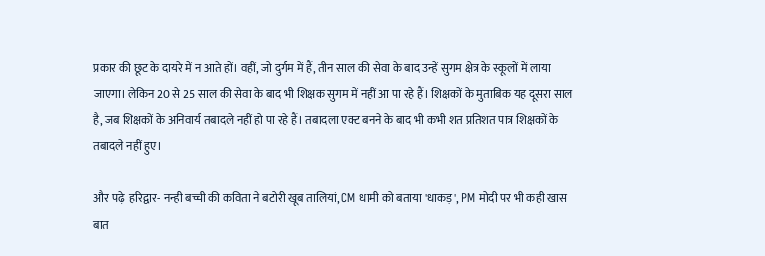प्रकार की छूट के दायरे में न आते हों। वहीं, जो दुर्गम में हैं, तीन साल की सेवा के बाद उन्हें सुगम क्षेत्र के स्कूलों में लाया जाएगा। लेकिन 20 से 25 साल की सेवा के बाद भी शिक्षक सुगम में नहीं आ पा रहे हैं। शिक्षकों के मुताबिक यह दूसरा साल है, जब शिक्षकों के अनिवार्य तबादले नहीं हो पा रहे हैं। तबादला एक्ट बनने के बाद भी कभी शत प्रतिशत पात्र शिक्षकों के तबादले नहीं हुए।

और पढ़े  हरिद्वार- नन्ही बच्ची की कविता ने बटोरी खूब तालियां, CM धामी को बताया 'धाकड़', PM मोदी पर भी कही खास बात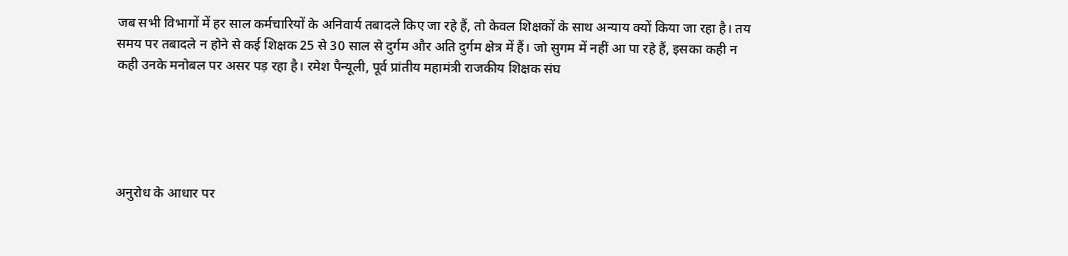जब सभी विभागों में हर साल कर्मचारियों के अनिवार्य तबादले किए जा रहे हैं, तो केवल शिक्षकों के साथ अन्याय क्यों किया जा रहा है। तय समय पर तबादले न होने से कई शिक्षक 25 से 30 साल से दुर्गम और अति दुर्गम क्षेत्र में हैं। जो सुगम में नहीं आ पा रहे हैं, इसका कही न कही उनके मनोबल पर असर पड़ रहा है। रमेश पैन्यूली, पूर्व प्रांतीय महामंत्री राजकीय शिक्षक संघ





अनुरोध के आधार पर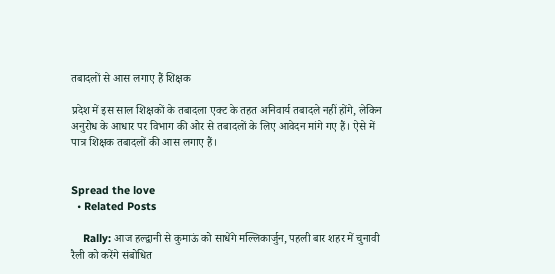तबादलों से आस लगाए हैं शिक्षक

प्रदेश में इस साल शिक्षकों के तबादला एक्ट के तहत अनिवार्य तबादले नहीं होंगे, लेकिन अनुरोध के आधार पर विभाग की ओर से तबादलों के लिए आवेदन मांगे गए हैं। ऐसे में पात्र शिक्षक तबादलों की आस लगाए हैं।


Spread the love
  • Related Posts

    Rally: आज हल्द्वानी से कुमाऊं को साधेंगे मल्लिकार्जुन, पहली बार शहर में चुनावी रैली को करेंगे संबोधित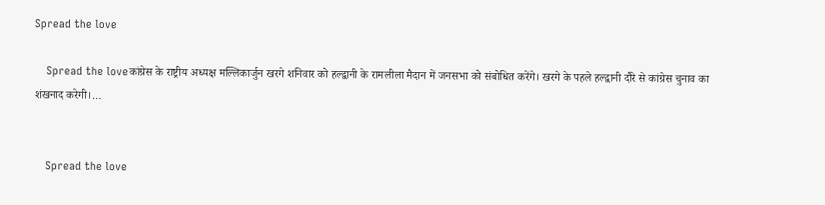Spread the love

    Spread the loveकांग्रेस के राष्ट्रीय अध्यक्ष मल्लिकार्जुन खरगे शनिवार को हल्द्वानी के रामलीला मैदान में जनसभा को संबोधित करेंगे। खरगे के पहले हल्द्वानी दौरे से कांग्रेस चुनाव का शंखनाद करेगी।…


    Spread the love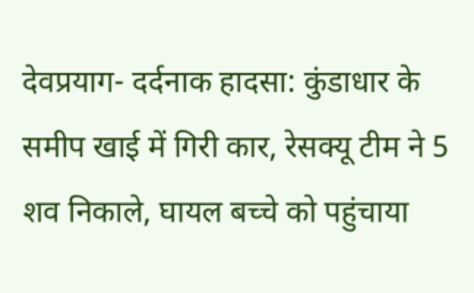देवप्रयाग- दर्दनाक हादसा: कुंडाधार के समीप खाई में गिरी कार, रेसक्यू टीम ने 5 शव निकाले, घायल बच्चे को पहुंचाया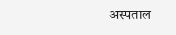अस्पताल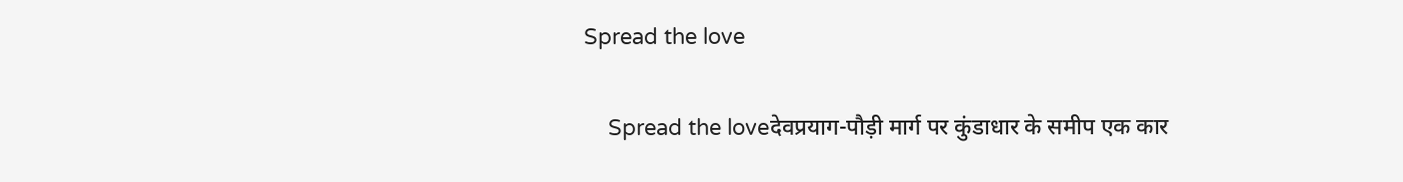Spread the love

    Spread the loveदेवप्रयाग-पौड़ी मार्ग पर कुंडाधार के समीप एक कार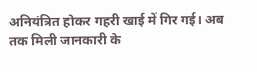अनियंत्रित होकर गहरी खाई में गिर गई। अब तक मिली जानकारी के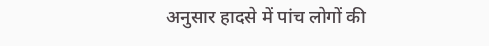अनुसार हादसे में पांच लोगों की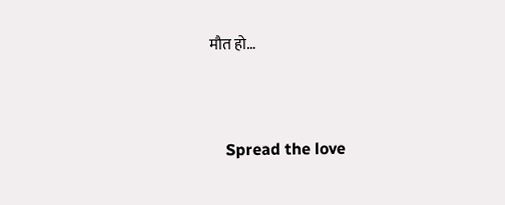मौत हो…


    Spread the love